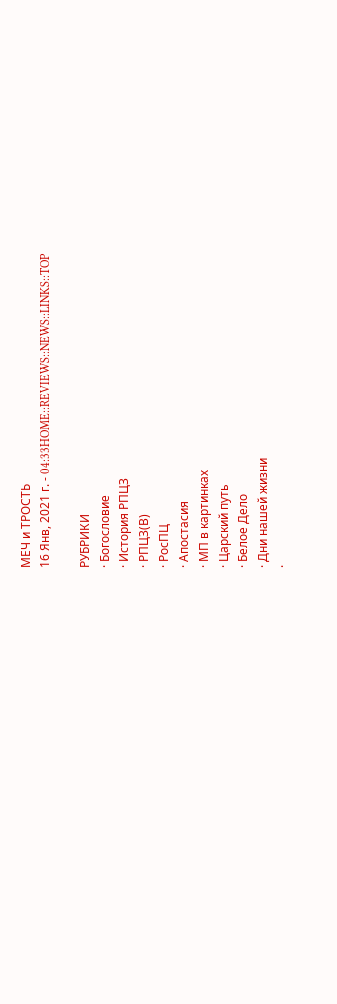МЕЧ и ТРОСТЬ
16 Янв, 2021 г. - 04:33HOME::REVIEWS::NEWS::LINKS::TOP

РУБРИКИ
· Богословие
· История РПЦЗ
· РПЦЗ(В)
· РосПЦ
· Апостасия
· МП в картинках
· Царский путь
· Белое Дело
· Дни нашей жизни
·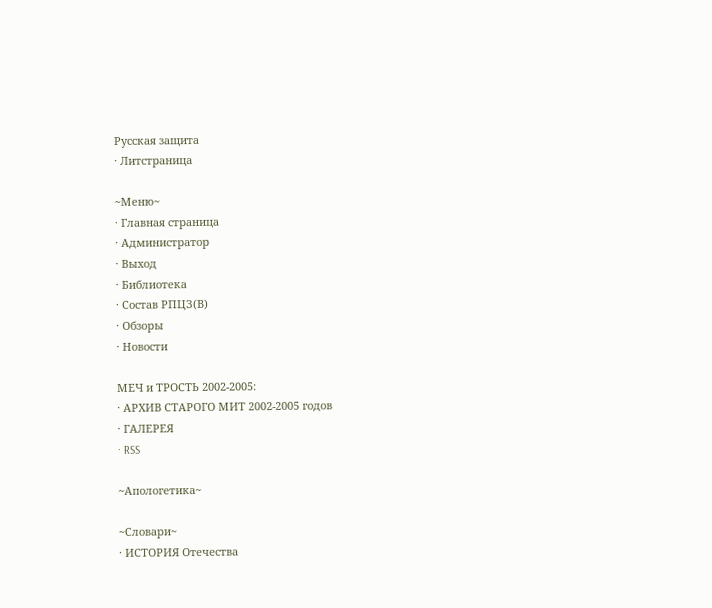Русская защита
· Литстраница

~Меню~
· Главная страница
· Администратор
· Выход
· Библиотека
· Состав РПЦЗ(В)
· Обзоры
· Новости

МЕЧ и ТРОСТЬ 2002-2005:
· АРХИВ СТАРОГО МИТ 2002-2005 годов
· ГАЛЕРЕЯ
· RSS

~Апологетика~

~Словари~
· ИСТОРИЯ Отечества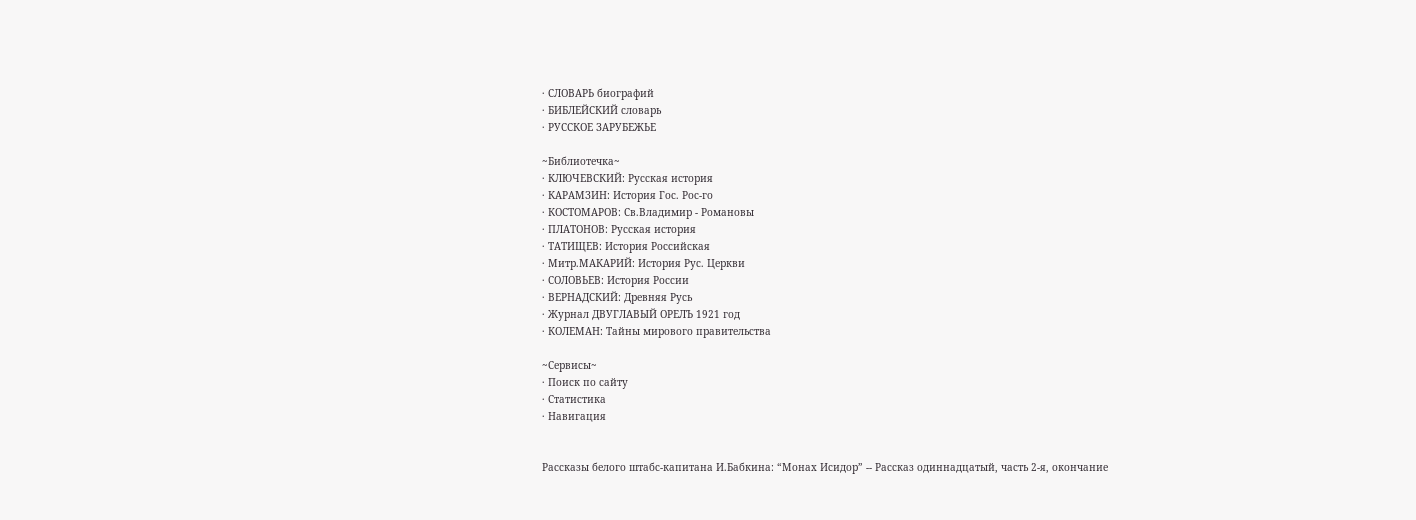· СЛОВАРЬ биографий
· БИБЛЕЙСКИЙ словарь
· РУССКОЕ ЗАРУБЕЖЬЕ

~Библиотечка~
· КЛЮЧЕВСКИЙ: Русская история
· КАРАМЗИН: История Гос. Рос-го
· КОСТОМАРОВ: Св.Владимир - Романовы
· ПЛАТОНОВ: Русская история
· ТАТИЩЕВ: История Российская
· Митр.МАКАРИЙ: История Рус. Церкви
· СОЛОВЬЕВ: История России
· ВЕРНАДСКИЙ: Древняя Русь
· Журнал ДВУГЛАВЫЙ ОРЕЛЪ 1921 год
· КОЛЕМАН: Тайны мирового правительства

~Сервисы~
· Поиск по сайту
· Статистика
· Навигация


Рассказы белого штабс-капитана И.Бабкина: “Монах Исидор” -- Рассказ одиннадцатый, часть 2-я, окончание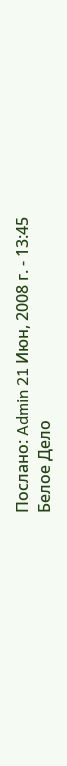Послано: Admin 21 Июн, 2008 г. - 13:45
Белое Дело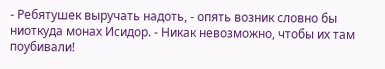- Ребятушек выручать надоть, - опять возник словно бы ниоткуда монах Исидор. - Никак невозможно, чтобы их там поубивали!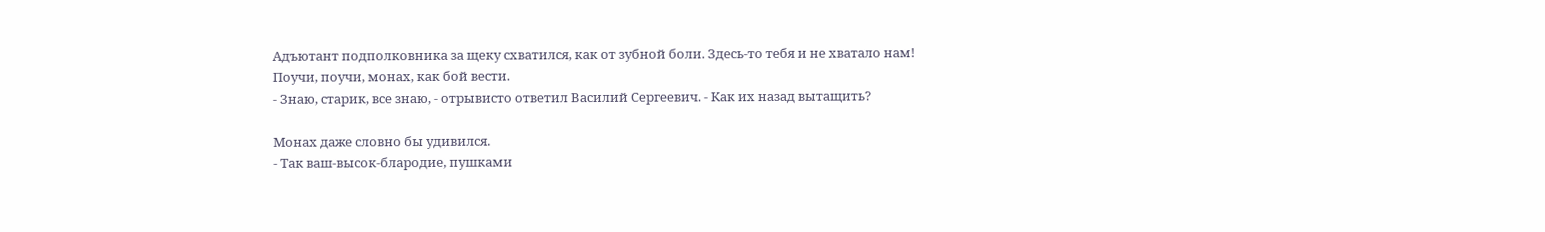Адъютант подполковника за щеку схватился, как от зубной боли. Здесь-то тебя и не хватало нам! Поучи, поучи, монах, как бой вести.
- Знаю, старик, все знаю, - отрывисто ответил Василий Сергеевич. - Как их назад вытащить?

Монах даже словно бы удивился.
- Так ваш-высок-блародие, пушками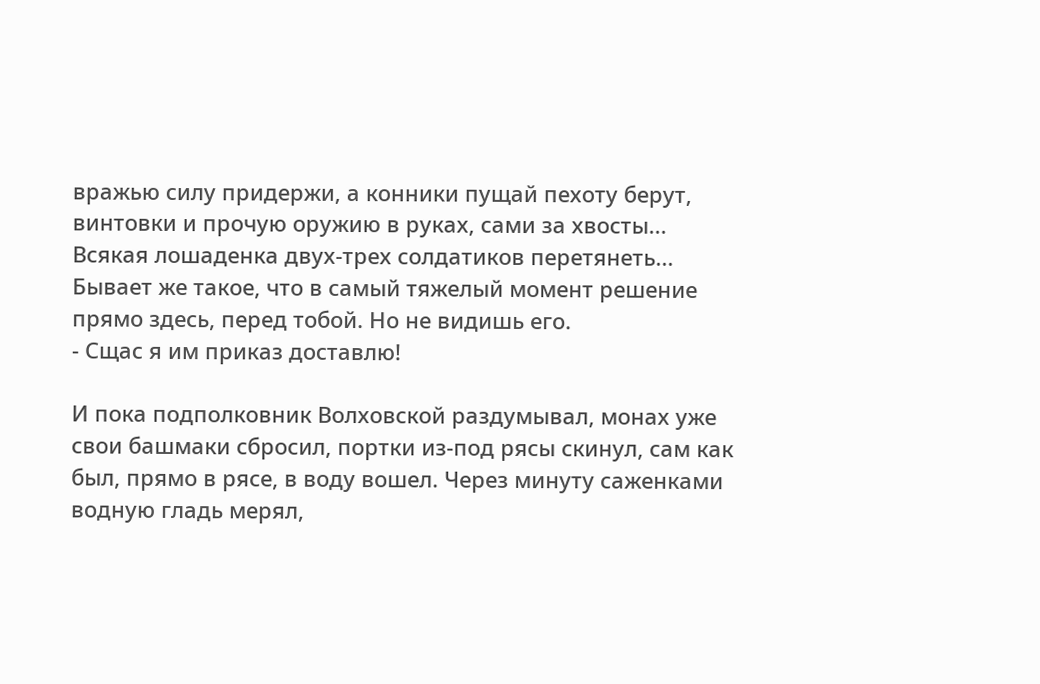вражью силу придержи, а конники пущай пехоту берут, винтовки и прочую оружию в руках, сами за хвосты... Всякая лошаденка двух-трех солдатиков перетянеть...
Бывает же такое, что в самый тяжелый момент решение прямо здесь, перед тобой. Но не видишь его.
- Сщас я им приказ доставлю!

И пока подполковник Волховской раздумывал, монах уже свои башмаки сбросил, портки из-под рясы скинул, сам как был, прямо в рясе, в воду вошел. Через минуту саженками водную гладь мерял,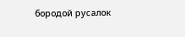бородой русалок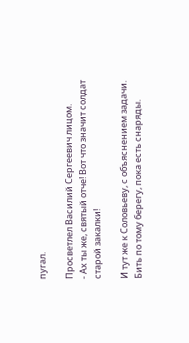пугал.

Просветлел Василий Сергеевич лицом.
- Ах ты же, святый отче! Вот что значит солдат старой закалки!

И тут же к Соловьеву, с объяснением задачи. Бить по тому берегу, пока есть снаряды.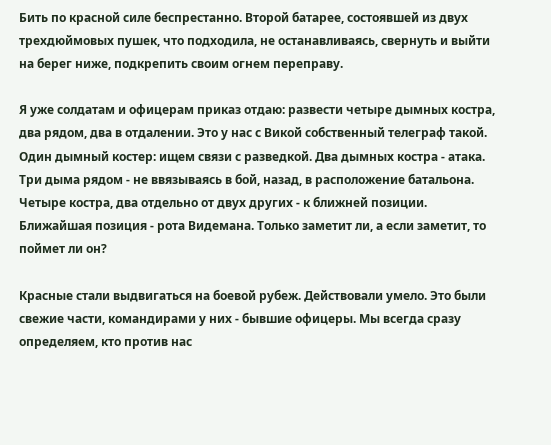Бить по красной силе беспрестанно. Второй батарее, состоявшей из двух трехдюймовых пушек, что подходила, не останавливаясь, свернуть и выйти на берег ниже, подкрепить своим огнем переправу.

Я уже солдатам и офицерам приказ отдаю: развести четыре дымных костра, два рядом, два в отдалении. Это у нас с Викой собственный телеграф такой. Один дымный костер: ищем связи с разведкой. Два дымных костра - атака. Три дыма рядом - не ввязываясь в бой, назад, в расположение батальона. Четыре костра, два отдельно от двух других - к ближней позиции. Ближайшая позиция - рота Видемана. Только заметит ли, а если заметит, то поймет ли он?

Красные стали выдвигаться на боевой рубеж. Действовали умело. Это были свежие части, командирами у них - бывшие офицеры. Мы всегда сразу определяем, кто против нас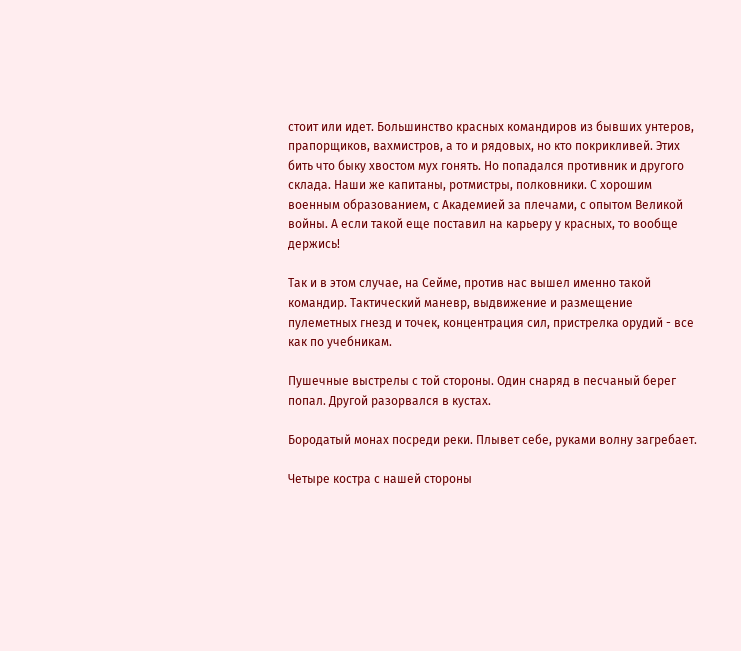стоит или идет. Большинство красных командиров из бывших унтеров, прапорщиков, вахмистров, а то и рядовых, но кто покрикливей. Этих бить что быку хвостом мух гонять. Но попадался противник и другого склада. Наши же капитаны, ротмистры, полковники. С хорошим военным образованием, с Академией за плечами, с опытом Великой войны. А если такой еще поставил на карьеру у красных, то вообще держись!

Так и в этом случае, на Сейме, против нас вышел именно такой командир. Тактический маневр, выдвижение и размещение пулеметных гнезд и точек, концентрация сил, пристрелка орудий - все как по учебникам.

Пушечные выстрелы с той стороны. Один снаряд в песчаный берег попал. Другой разорвался в кустах.

Бородатый монах посреди реки. Плывет себе, руками волну загребает.

Четыре костра с нашей стороны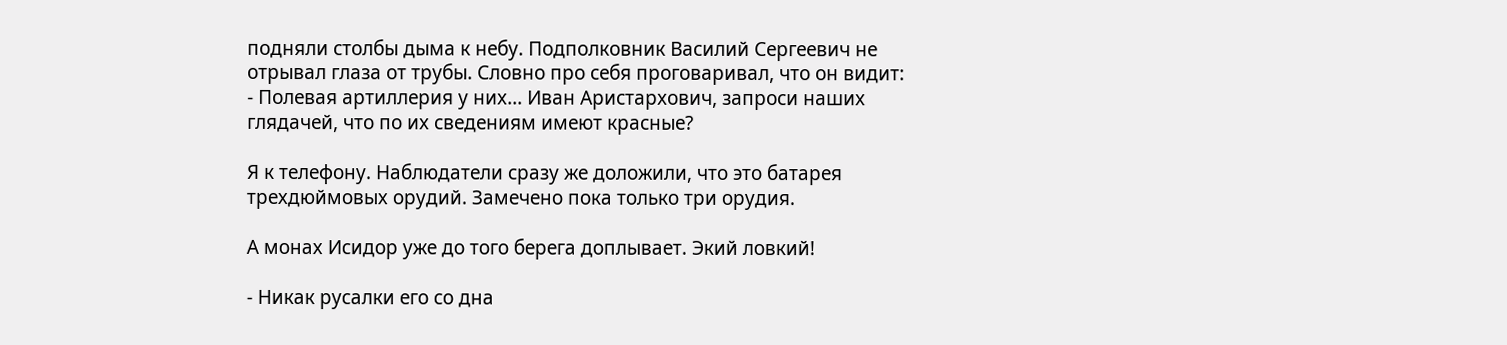подняли столбы дыма к небу. Подполковник Василий Сергеевич не отрывал глаза от трубы. Словно про себя проговаривал, что он видит:
- Полевая артиллерия у них... Иван Аристархович, запроси наших глядачей, что по их сведениям имеют красные?

Я к телефону. Наблюдатели сразу же доложили, что это батарея трехдюймовых орудий. Замечено пока только три орудия.

А монах Исидор уже до того берега доплывает. Экий ловкий!

- Никак русалки его со дна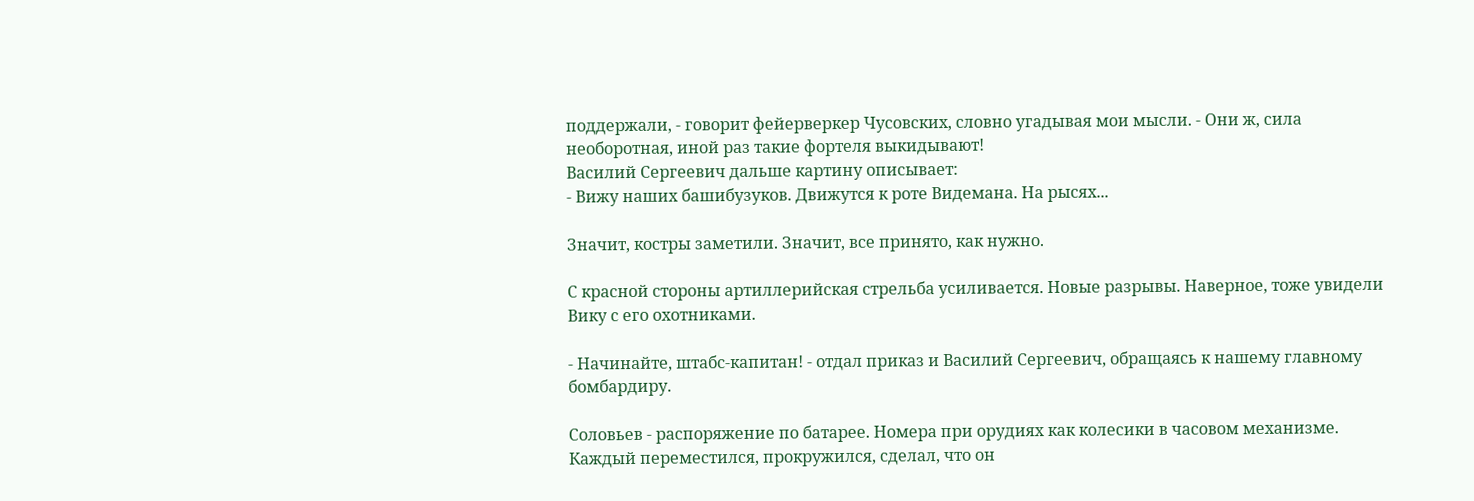поддержали, - говорит фейерверкер Чусовских, словно угадывая мои мысли. - Они ж, сила необоротная, иной раз такие фортеля выкидывают!
Василий Сергеевич дальше картину описывает:
- Вижу наших башибузуков. Движутся к роте Видемана. На рысях...

Значит, костры заметили. Значит, все принято, как нужно.

С красной стороны артиллерийская стрельба усиливается. Новые разрывы. Наверное, тоже увидели Вику с его охотниками.

- Начинайте, штабс-капитан! - отдал приказ и Василий Сергеевич, обращаясь к нашему главному бомбардиру.

Соловьев - распоряжение по батарее. Номера при орудиях как колесики в часовом механизме. Каждый переместился, прокружился, сделал, что он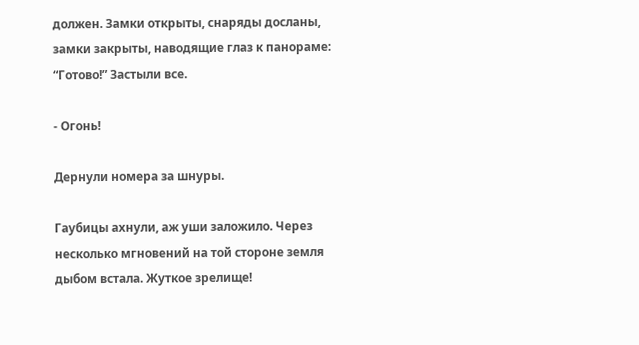должен. Замки открыты, снаряды досланы, замки закрыты, наводящие глаз к панораме: “Готово!” Застыли все.

- Огонь!

Дернули номера за шнуры.

Гаубицы ахнули, аж уши заложило. Через несколько мгновений на той стороне земля дыбом встала. Жуткое зрелище!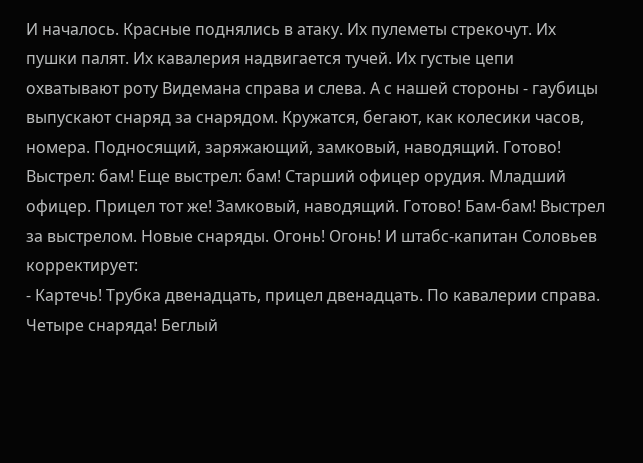И началось. Красные поднялись в атаку. Их пулеметы стрекочут. Их пушки палят. Их кавалерия надвигается тучей. Их густые цепи охватывают роту Видемана справа и слева. А с нашей стороны - гаубицы выпускают снаряд за снарядом. Кружатся, бегают, как колесики часов, номера. Подносящий, заряжающий, замковый, наводящий. Готово! Выстрел: бам! Еще выстрел: бам! Старший офицер орудия. Младший офицер. Прицел тот же! Замковый, наводящий. Готово! Бам-бам! Выстрел за выстрелом. Новые снаряды. Огонь! Огонь! И штабс-капитан Соловьев корректирует:
- Картечь! Трубка двенадцать, прицел двенадцать. По кавалерии справа. Четыре снаряда! Беглый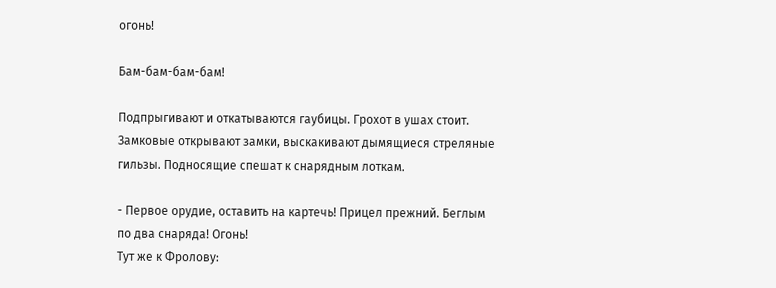огонь!

Бам-бам-бам-бам!

Подпрыгивают и откатываются гаубицы. Грохот в ушах стоит. Замковые открывают замки, выскакивают дымящиеся стреляные гильзы. Подносящие спешат к снарядным лоткам.

- Первое орудие, оставить на картечь! Прицел прежний. Беглым по два снаряда! Огонь!
Тут же к Фролову: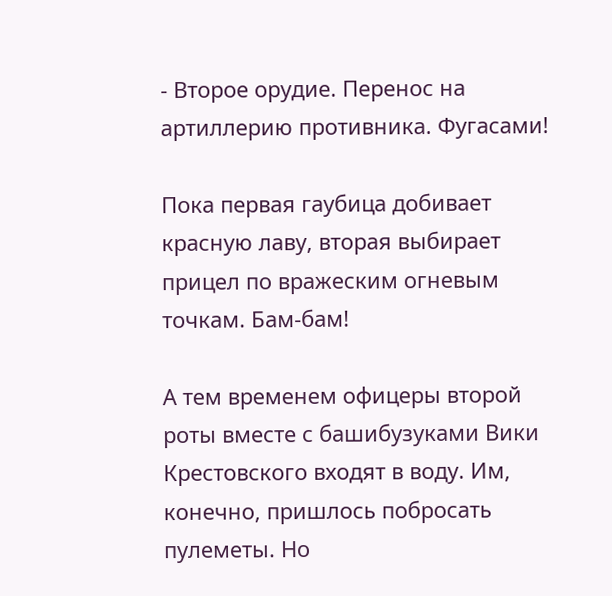- Второе орудие. Перенос на артиллерию противника. Фугасами!

Пока первая гаубица добивает красную лаву, вторая выбирает прицел по вражеским огневым точкам. Бам-бам!

А тем временем офицеры второй роты вместе с башибузуками Вики Крестовского входят в воду. Им, конечно, пришлось побросать пулеметы. Но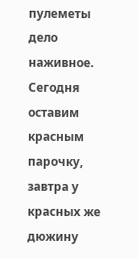пулеметы дело наживное. Сегодня оставим красным парочку, завтра у красных же дюжину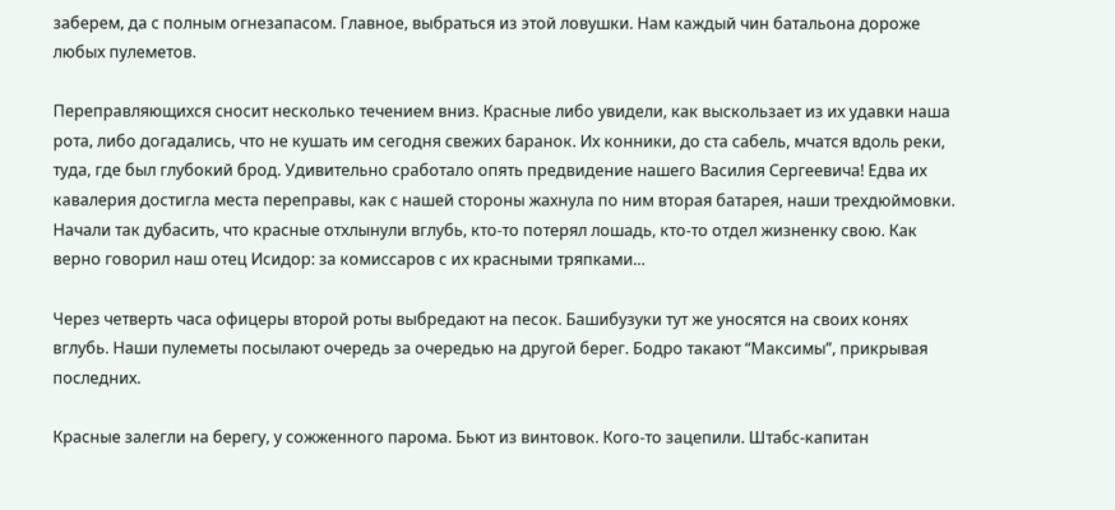заберем, да с полным огнезапасом. Главное, выбраться из этой ловушки. Нам каждый чин батальона дороже любых пулеметов.

Переправляющихся сносит несколько течением вниз. Красные либо увидели, как выскользает из их удавки наша рота, либо догадались, что не кушать им сегодня свежих баранок. Их конники, до ста сабель, мчатся вдоль реки, туда, где был глубокий брод. Удивительно сработало опять предвидение нашего Василия Сергеевича! Едва их кавалерия достигла места переправы, как с нашей стороны жахнула по ним вторая батарея, наши трехдюймовки. Начали так дубасить, что красные отхлынули вглубь, кто-то потерял лошадь, кто-то отдел жизненку свою. Как верно говорил наш отец Исидор: за комиссаров с их красными тряпками...

Через четверть часа офицеры второй роты выбредают на песок. Башибузуки тут же уносятся на своих конях вглубь. Наши пулеметы посылают очередь за очередью на другой берег. Бодро такают “Максимы”, прикрывая последних.

Красные залегли на берегу, у сожженного парома. Бьют из винтовок. Кого-то зацепили. Штабс-капитан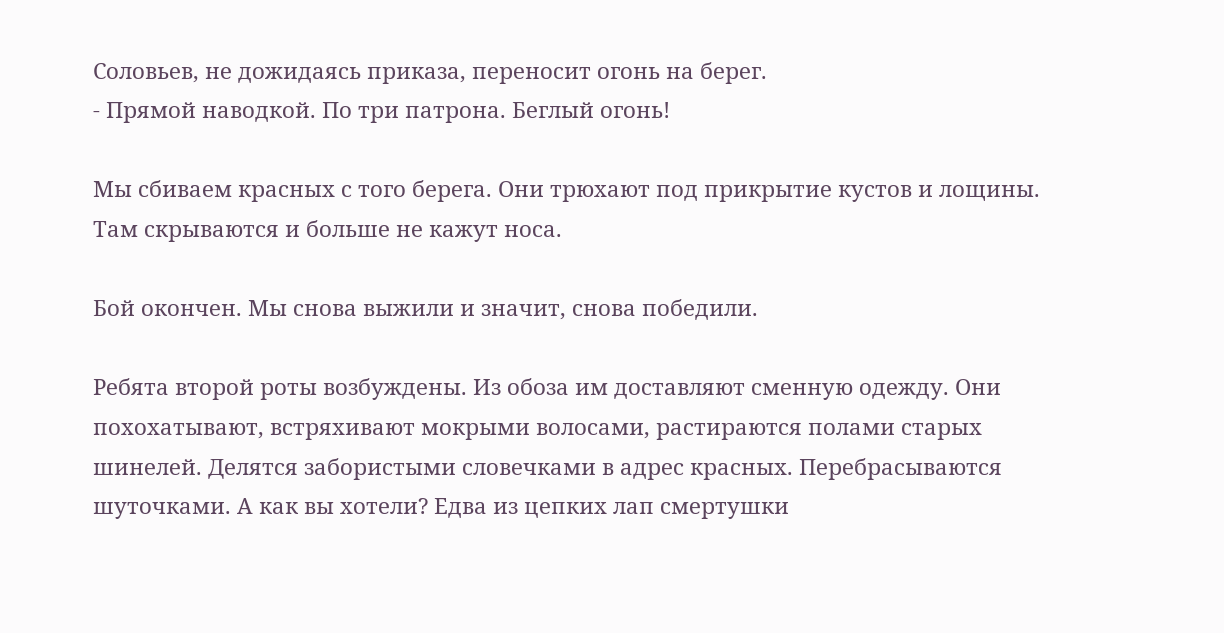Соловьев, не дожидаясь приказа, переносит огонь на берег.
- Прямой наводкой. По три патрона. Беглый огонь!

Мы сбиваем красных с того берега. Они трюхают под прикрытие кустов и лощины. Там скрываются и больше не кажут носа.

Бой окончен. Мы снова выжили и значит, снова победили.

Ребята второй роты возбуждены. Из обоза им доставляют сменную одежду. Они похохатывают, встряхивают мокрыми волосами, растираются полами старых шинелей. Делятся забористыми словечками в адрес красных. Перебрасываются шуточками. А как вы хотели? Едва из цепких лап смертушки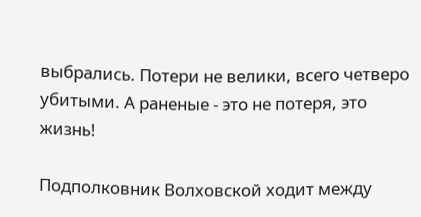выбрались. Потери не велики, всего четверо убитыми. А раненые - это не потеря, это жизнь!

Подполковник Волховской ходит между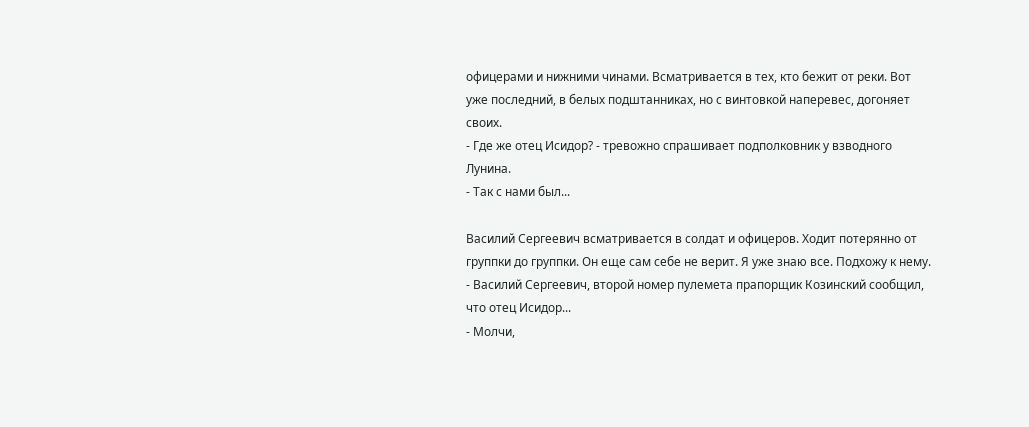офицерами и нижними чинами. Всматривается в тех, кто бежит от реки. Вот уже последний, в белых подштанниках, но с винтовкой наперевес, догоняет своих.
- Где же отец Исидор? - тревожно спрашивает подполковник у взводного Лунина.
- Так с нами был...

Василий Сергеевич всматривается в солдат и офицеров. Ходит потерянно от группки до группки. Он еще сам себе не верит. Я уже знаю все. Подхожу к нему.
- Василий Сергеевич, второй номер пулемета прапорщик Козинский сообщил, что отец Исидор...
- Молчи,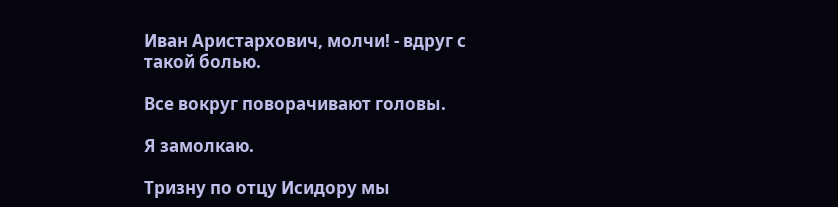Иван Аристархович, молчи! - вдруг с такой болью.

Все вокруг поворачивают головы.

Я замолкаю.

Тризну по отцу Исидору мы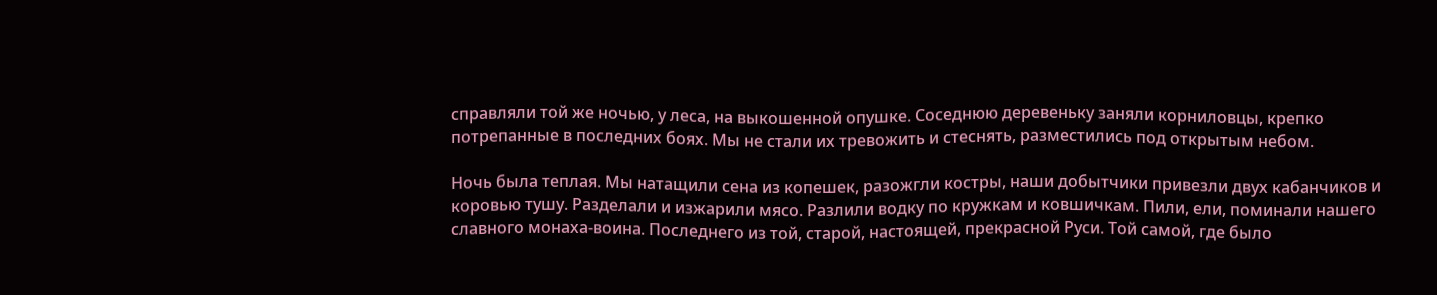справляли той же ночью, у леса, на выкошенной опушке. Соседнюю деревеньку заняли корниловцы, крепко потрепанные в последних боях. Мы не стали их тревожить и стеснять, разместились под открытым небом.

Ночь была теплая. Мы натащили сена из копешек, разожгли костры, наши добытчики привезли двух кабанчиков и коровью тушу. Разделали и изжарили мясо. Разлили водку по кружкам и ковшичкам. Пили, ели, поминали нашего славного монаха-воина. Последнего из той, старой, настоящей, прекрасной Руси. Той самой, где было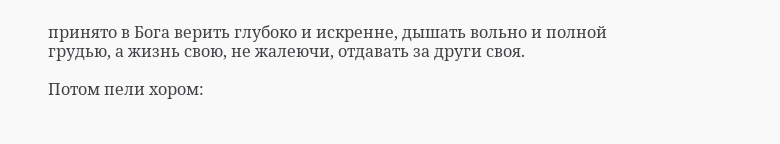принято в Бога верить глубоко и искренне, дышать вольно и полной грудью, а жизнь свою, не жалеючи, отдавать за други своя.

Потом пели хором: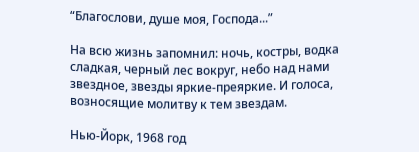“Благослови, душе моя, Господа...”

На всю жизнь запомнил: ночь, костры, водка сладкая, черный лес вокруг, небо над нами звездное, звезды яркие-преяркие. И голоса, возносящие молитву к тем звездам.

Нью-Йорк, 1968 год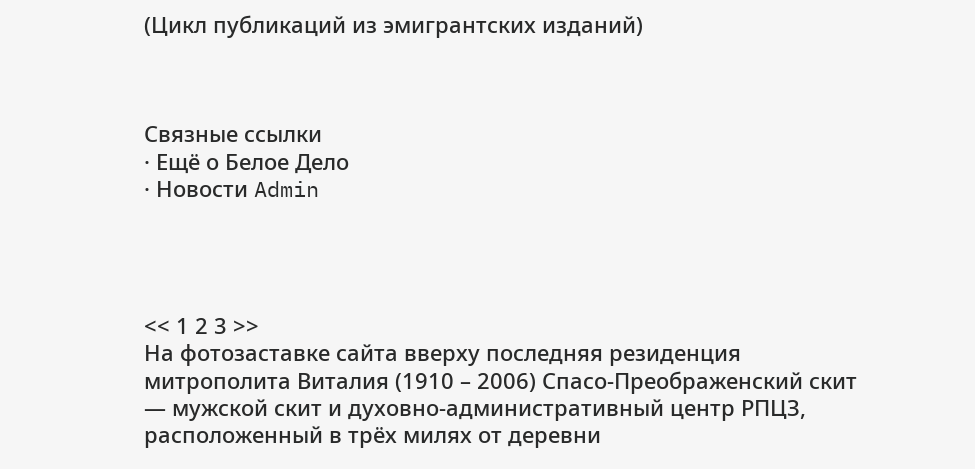(Цикл публикаций из эмигрантских изданий)



Связные ссылки
· Ещё о Белое Дело
· Новости Admin




<< 1 2 3 >>
На фотозаставке сайта вверху последняя резиденция митрополита Виталия (1910 – 2006) Спасо-Преображенский скит — мужской скит и духовно-административный центр РПЦЗ, расположенный в трёх милях от деревни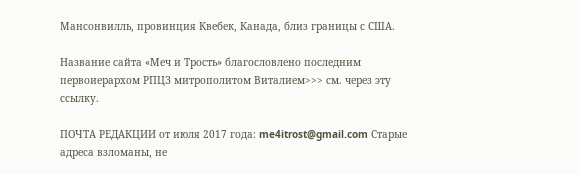Мансонвилль, провинция Квебек, Канада, близ границы с США.

Название сайта «Меч и Трость» благословлено последним первоиерархом РПЦЗ митрополитом Виталием>>> см. через эту ссылку.

ПОЧТА РЕДАКЦИИ от июля 2017 года: me4itrost@gmail.com Старые адреса взломаны, не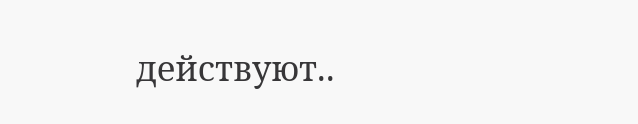действуют..